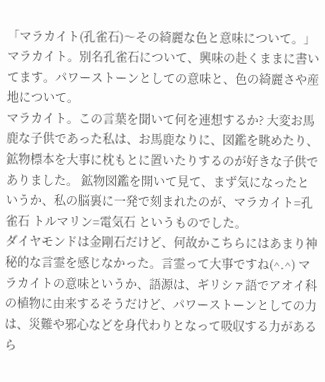「マラカイト(孔雀石)〜その綺麗な色と意味について。」
マラカイト。別名孔雀石について、興味の赴くままに書いてます。パワーストーンとしての意味と、色の綺麗さや産地について。
マラカイト。この言葉を聞いて何を連想するか? 大変お馬鹿な子供であった私は、お馬鹿なりに、図鑑を眺めたり、鉱物標本を大事に枕もとに置いたりするのが好きな子供でありました。 鉱物図鑑を開いて見て、まず気になったというか、私の脳裏に一発で刻まれたのが、マラカイト=孔雀石 トルマリン=電気石 というものでした。
ダイヤモンドは金剛石だけど、何故かこちらにはあまり神秘的な言霊を感じなかった。言霊って大事ですね(^.^) マラカイトの意味というか、語源は、ギリシァ語でアオイ科の植物に由来するそうだけど、パワーストーンとしての力は、災難や邪心などを身代わりとなって吸収する力があるら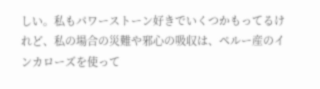しい。私もパワーストーン好きでいくつかもってるけれど、私の場合の災難や邪心の吸収は、ペルー産のインカローズを使って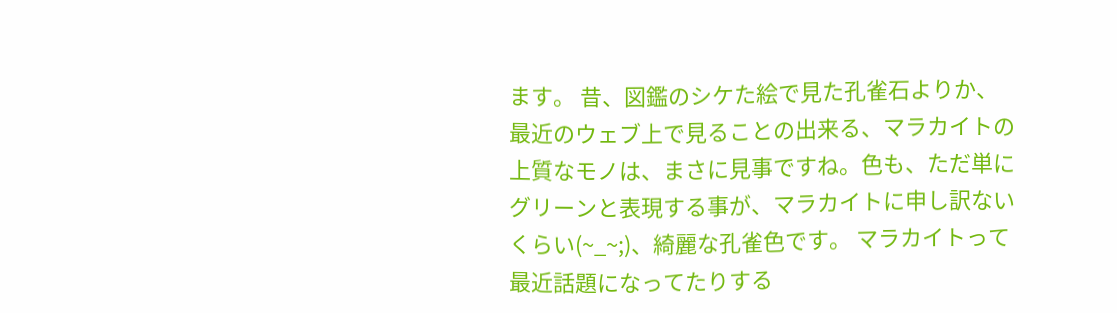ます。 昔、図鑑のシケた絵で見た孔雀石よりか、最近のウェブ上で見ることの出来る、マラカイトの上質なモノは、まさに見事ですね。色も、ただ単にグリーンと表現する事が、マラカイトに申し訳ないくらい(~_~;)、綺麗な孔雀色です。 マラカイトって最近話題になってたりする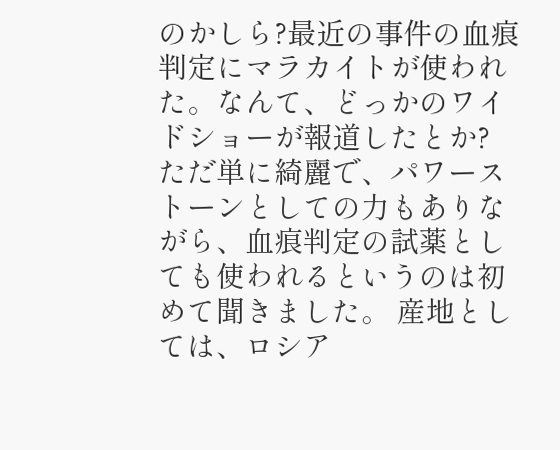のかしら?最近の事件の血痕判定にマラカイトが使われた。なんて、どっかのワイドショーが報道したとか? ただ単に綺麗で、パワーストーンとしての力もありながら、血痕判定の試薬としても使われるというのは初めて聞きました。 産地としては、ロシア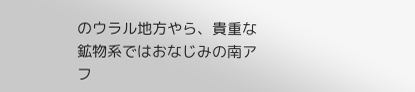のウラル地方やら、貴重な鉱物系ではおなじみの南アフ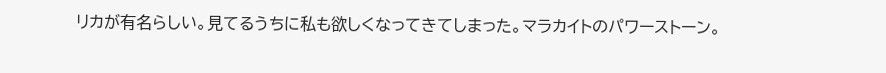リカが有名らしい。見てるうちに私も欲しくなってきてしまった。マラカイトのパワーストーン。